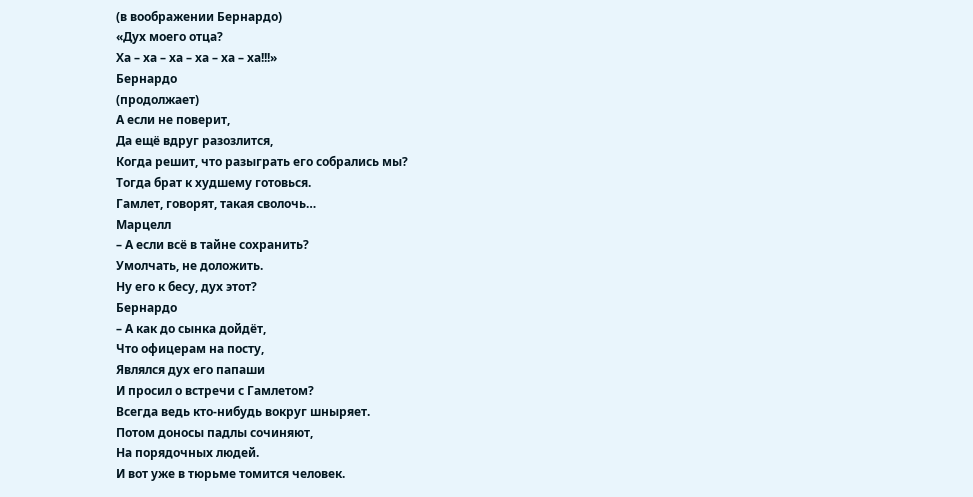(в воображении Бернардо)
«Дух моего отца?
Ха – ха – ха – ха – ха – ха!!!»
Бернардо
(продолжает)
А если не поверит,
Да ещё вдруг разозлится,
Когда решит, что разыграть его собрались мы?
Тогда брат к худшему готовься.
Гамлет, говорят, такая сволочь…
Марцелл
– А если всё в тайне сохранить?
Умолчать, не доложить.
Ну его к бесу, дух этот?
Бернардо
– А как до сынка дойдёт,
Что офицерам на посту,
Являлся дух его папаши
И просил о встречи с Гамлетом?
Всегда ведь кто-нибудь вокруг шныряет.
Потом доносы падлы сочиняют,
На порядочных людей.
И вот уже в тюрьме томится человек.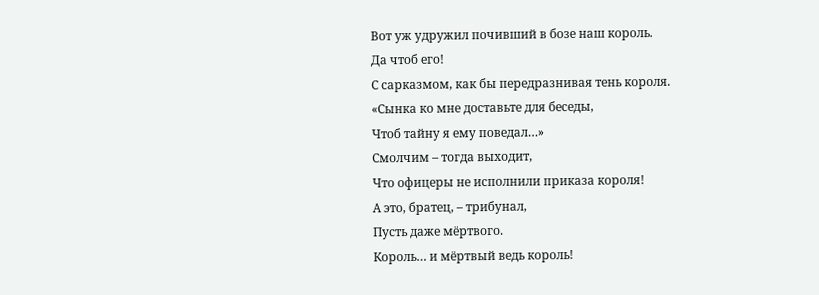Вот уж удружил почивший в бозе наш король.
Да чтоб его!
С сарказмом, как бы передразнивая тень короля.
«Сынка ко мне доставьте для беседы,
Чтоб тайну я ему поведал…»
Смолчим – тогда выходит,
Что офицеры не исполнили приказа короля!
А это, братец, – трибунал,
Пусть даже мёртвого.
Король… и мёртвый ведь король!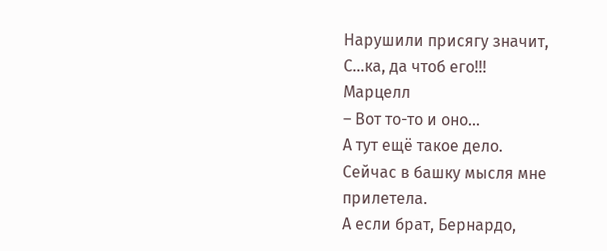Нарушили присягу значит,
С…ка, да чтоб его!!!
Марцелл
– Вот то-то и оно…
А тут ещё такое дело.
Сейчас в башку мысля мне прилетела.
А если брат, Бернардо,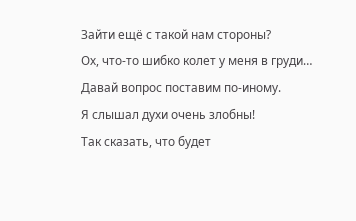Зайти ещё с такой нам стороны?
Ох, что-то шибко колет у меня в груди…
Давай вопрос поставим по-иному.
Я слышал духи очень злобны!
Так сказать, что будет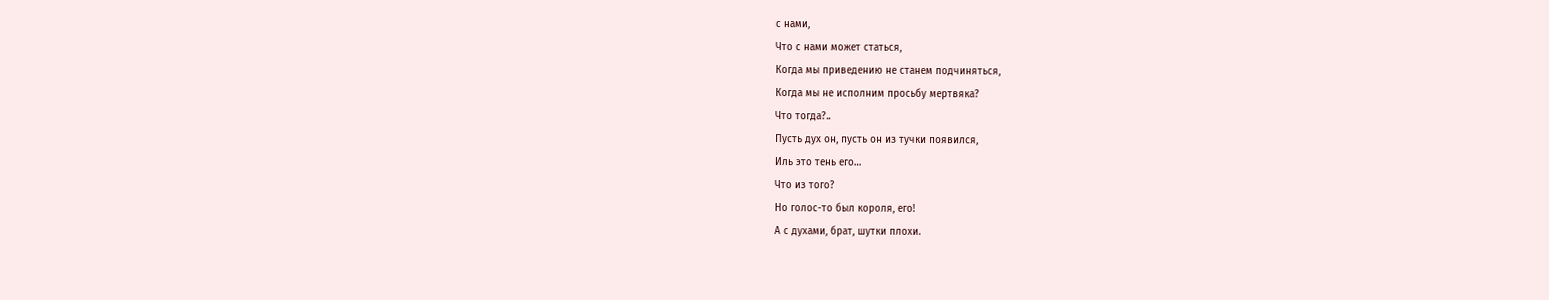с нами,
Что с нами может статься,
Когда мы приведению не станем подчиняться,
Когда мы не исполним просьбу мертвяка?
Что тогда?..
Пусть дух он, пусть он из тучки появился,
Иль это тень его…
Что из того?
Но голос-то был короля, его!
А с духами, брат, шутки плохи.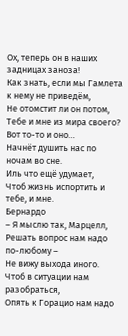Ох, теперь он в наших задницах заноза!
Как знать, если мы Гамлета к нему не приведём,
Не отомстит ли он потом,
Тебе и мне из мира своего?
Вот то-то и оно…
Начнёт душить нас по ночам во сне.
Иль что ещё удумает,
Чтоб жизнь испортить и тебе, и мне.
Бернардо
– Я мыслю так, Марцелл,
Решать вопрос нам надо по-любому –
Не вижу выхода иного.
Чтоб в ситуации нам разобраться,
Опять к Горацио нам надо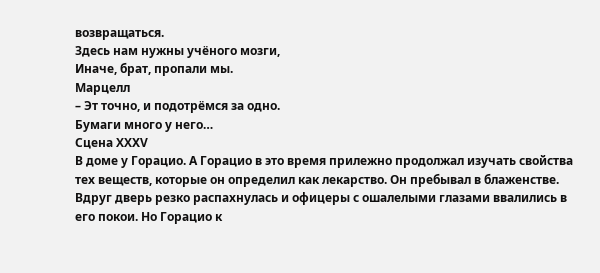возвращаться.
Здесь нам нужны учёного мозги,
Иначе, брат, пропали мы.
Марцелл
– Эт точно, и подотрёмся за одно.
Бумаги много у него…
Сцена ХХXV
В доме у Горацио. А Горацио в это время прилежно продолжал изучать свойства тех веществ, которые он определил как лекарство. Он пребывал в блаженстве. Вдруг дверь резко распахнулась и офицеры с ошалелыми глазами ввалились в его покои. Но Горацио к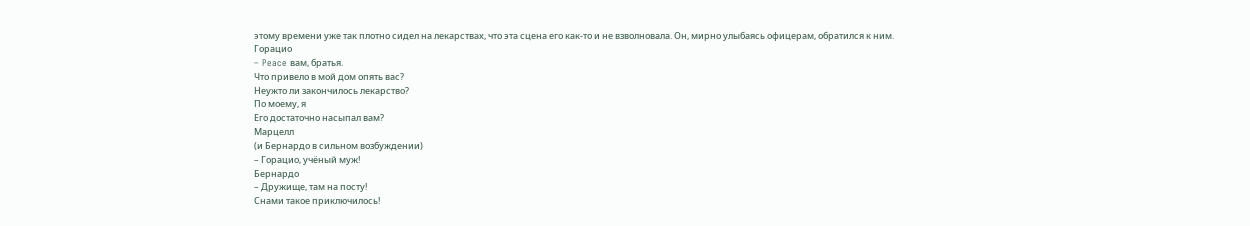этому времени уже так плотно сидел на лекарствах, что эта сцена его как-то и не взволновала. Он, мирно улыбаясь офицерам, обратился к ним.
Горацио
– Peace вам, братья.
Что привело в мой дом опять вас?
Неужто ли закончилось лекарство?
По моему, я
Его достаточно насыпал вам?
Марцелл
(и Бернардо в сильном возбуждении)
– Горацио, учёный муж!
Бернардо
– Дружище, там на посту!
Снами такое приключилось!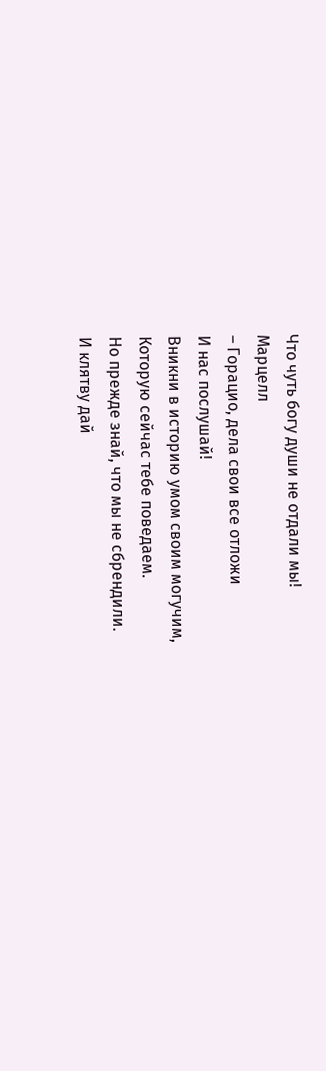Что чуть богу души не отдали мы!
Марцелл
– Горацио, дела свои все отложи
И нас послушай!
Вникни в историю умом своим могучим,
Которую сейчас тебе поведаем.
Но прежде знай, что мы не сбрендили.
И клятву дай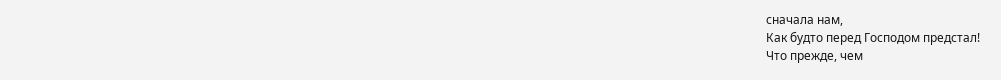сначала нам,
Как будто перед Господом предстал!
Что прежде, чем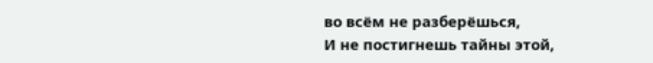во всём не разберёшься,
И не постигнешь тайны этой,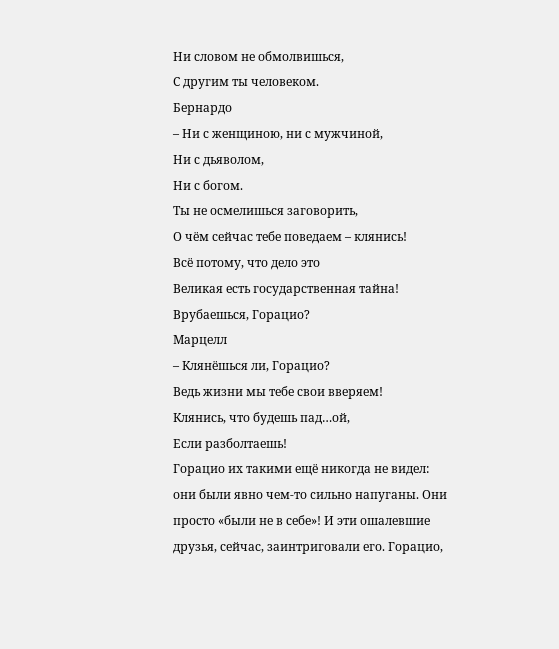Ни словом не обмолвишься,
С другим ты человеком.
Бернардо
– Ни с женщиною, ни с мужчиной,
Ни с дьяволом,
Ни с богом.
Ты не осмелишься заговорить,
О чём сейчас тебе поведаем – клянись!
Всё потому, что дело это
Великая есть государственная тайна!
Врубаешься, Горацио?
Марцелл
– Клянёшься ли, Горацио?
Ведь жизни мы тебе свои вверяем!
Клянись, что будешь пад…ой,
Если разболтаешь!
Горацио их такими ещё никогда не видел: они были явно чем-то cильно напуганы. Они просто «были не в себе»! И эти ошалевшие друзья, сейчас, заинтриговали его. Горацио,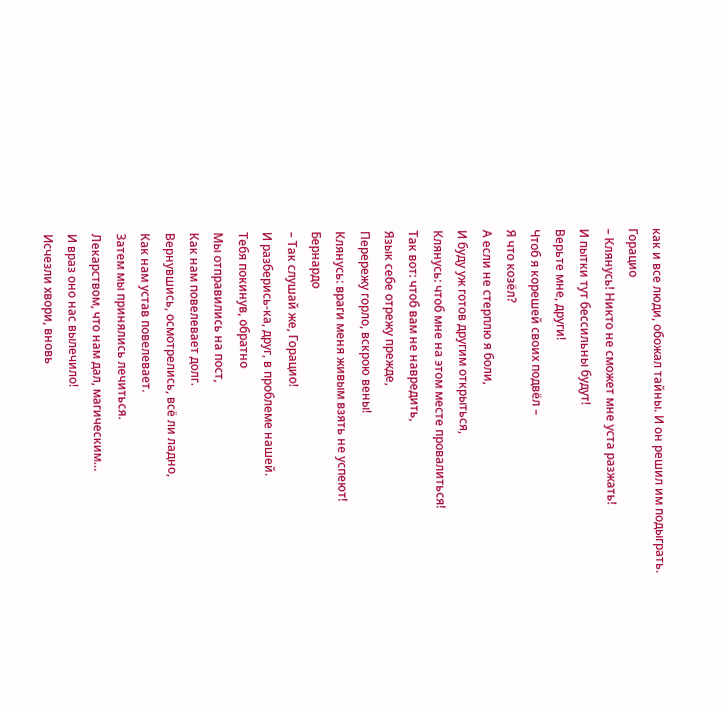как и все люди, обожал тайны. И он решил им подыграть.
Горацио
– Клянусь! Никто не сможет мне уста разжать!
И пытки тут бессильны будут!
Верьте мне, други!
Чтоб я корешей своих подвёл –
Я что козёл?
А если не стерплю я боли,
И буду уж готов другим открыться,
Клянусь: чтоб мне на этом месте провалиться!
Так вот: чтоб вам не навредить,
Язык себе отрежу прежде,
Перережу горло, вскрою вены!
Клянусь: враги меня живым взять не успеют!
Бернардо
– Так слушай же, Горацио!
И разберись-ка, друг, в проблеме нашей.
Тебя покинув, oбратно
Mы отправились на пост,
Как нам повелевает долг.
Вернувшись, осмотрелись, всё ли ладно,
Как нам устав повелевает.
Затем мы принялись лечиться.
Лекарством, что нам дал, магическим…
И враз оно нас вылечило!
Исчезли хвори, вновь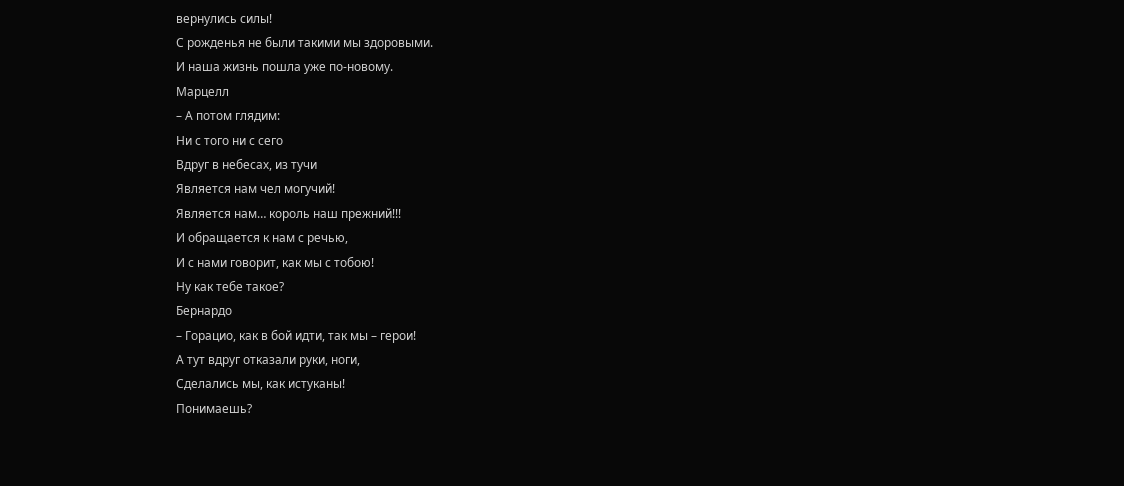вернулись силы!
С рожденья не были такими мы здоровыми.
И наша жизнь пошла уже по-новому.
Марцелл
– А потом глядим:
Ни с того ни с сего
Вдруг в небесах, из тучи
Является нам чел могучий!
Является нам… король наш прежний!!!
И обращается к нам с речью,
И с нами говорит, как мы с тобою!
Ну как тебе такое?
Бернардо
– Горацио, как в бой идти, так мы – герои!
А тут вдруг отказали руки, ноги,
Сделались мы, как истуканы!
Понимаешь?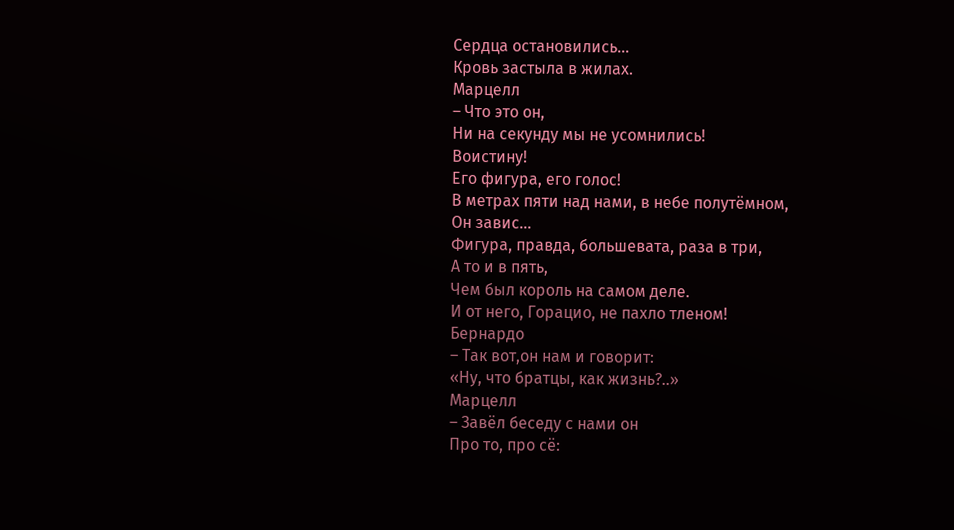Сердца остановились…
Кровь застыла в жилах.
Марцелл
– Что это он,
Ни на секунду мы не усомнились!
Воистину!
Его фигура, его голос!
В метрах пяти над нами, в небе полутёмном,
Он завис…
Фигура, правда, большевата, раза в три,
А то и в пять,
Чем был король на самом деле.
И от него, Горацио, не пахло тленом!
Бернардо
– Так вот,он нам и говорит:
«Ну, что братцы, как жизнь?..»
Марцелл
– Завёл беседу с нами он
Про то, про сё: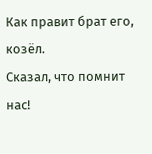Как правит брат его, козёл.
Сказал, что помнит нас!